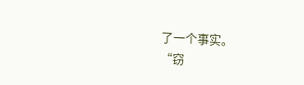了一个事实。
“窃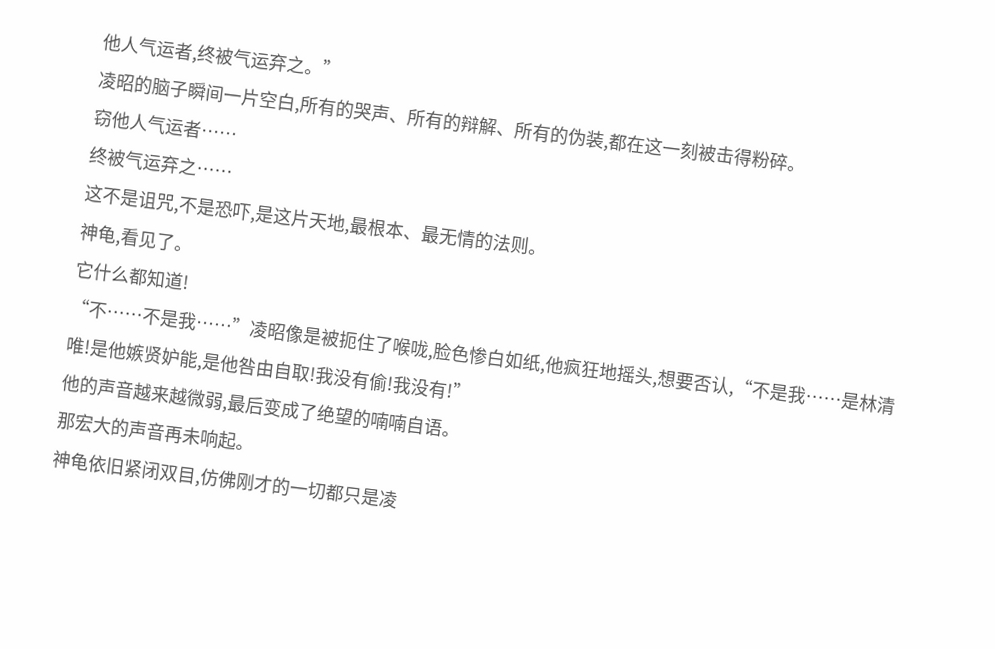他人气运者,终被气运弃之。”
凌昭的脑子瞬间一片空白,所有的哭声、所有的辩解、所有的伪装,都在这一刻被击得粉碎。
窃他人气运者……
终被气运弃之……
这不是诅咒,不是恐吓,是这片天地,最根本、最无情的法则。
神龟,看见了。
它什么都知道!
“不……不是我……”凌昭像是被扼住了喉咙,脸色惨白如纸,他疯狂地摇头,想要否认,“不是我……是林清唯!是他嫉贤妒能,是他咎由自取!我没有偷!我没有!”
他的声音越来越微弱,最后变成了绝望的喃喃自语。
那宏大的声音再未响起。
神龟依旧紧闭双目,仿佛刚才的一切都只是凌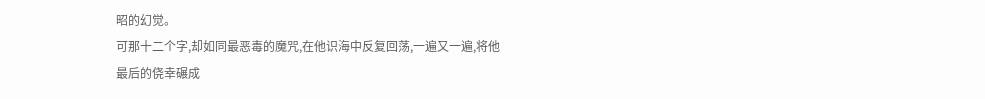昭的幻觉。
可那十二个字,却如同最恶毒的魔咒,在他识海中反复回荡,一遍又一遍,将他最后的侥幸碾成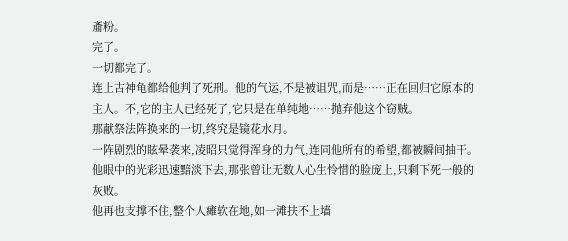齑粉。
完了。
一切都完了。
连上古神龟都给他判了死刑。他的气运,不是被诅咒,而是……正在回归它原本的主人。不,它的主人已经死了,它只是在单纯地……抛弃他这个窃贼。
那献祭法阵换来的一切,终究是镜花水月。
一阵剧烈的眩晕袭来,凌昭只觉得浑身的力气,连同他所有的希望,都被瞬间抽干。
他眼中的光彩迅速黯淡下去,那张曾让无数人心生怜惜的脸庞上,只剩下死一般的灰败。
他再也支撑不住,整个人瘫软在地,如一滩扶不上墙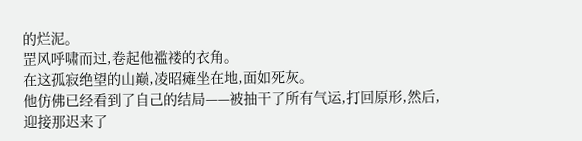的烂泥。
罡风呼啸而过,卷起他褴褛的衣角。
在这孤寂绝望的山巅,凌昭瘫坐在地,面如死灰。
他仿佛已经看到了自己的结局——被抽干了所有气运,打回原形,然后,迎接那迟来了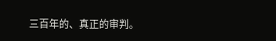三百年的、真正的审判。